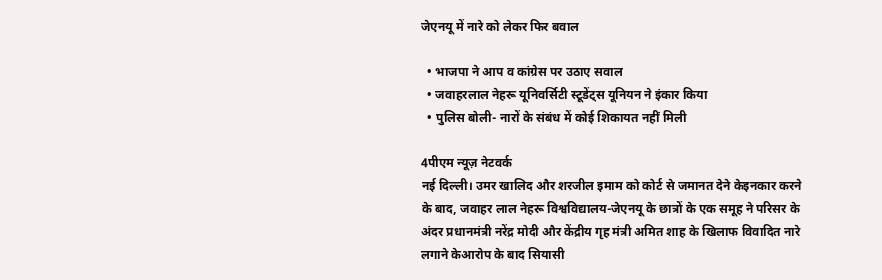जेएनयू में नारे को लेकर फिर बवाल

  • भाजपा ने आप व कांग्रेस पर उठाए सवाल
  • जवाहरलाल नेहरू यूनिवर्सिटी स्टूडेंट्स यूनियन ने इंकार किया
  • पुलिस बोली- नारों के संबंध में कोई शिकायत नहीं मिली

4पीएम न्यूज़ नेटवर्क
नई दिल्ली। उमर खालिद और शरजील इमाम को कोर्ट से जमानत देने केइनकार करने के बाद, जवाहर लाल नेहरू विश्वविद्यालय-जेएनयू के छात्रों के एक समूह ने परिसर के अंदर प्रधानमंत्री नरेंद्र मोदी और केंद्रीय गृह मंत्री अमित शाह के खिलाफ विवादित नारे लगाने केआरोप के बाद सियासी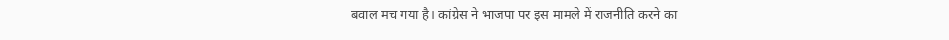बवाल मच गया है। कांग्रेस ने भाजपा पर इस मामले में राजनीति करने का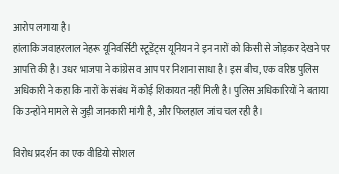आरोप लगाया है।
हांलाकि जवाहरलाल नेहरू यूनिवर्सिटी स्टूडेंट्स यूनियन ने इन नारों को किसी से जोड़कर देखने पर आपत्ति की है। उधर भाजपा ने कांग्रेस व आप पर निशाना साधा है। इस बीच, एक वरिष्ठ पुलिस अधिकारी ने कहा कि नारों के संबंध में कोई शिकायत नहीं मिली है। पुलिस अधिकारियों ने बताया कि उन्होंने मामले से जुड़ी जानकारी मांगी है, और फिलहाल जांच चल रही है।

विरोध प्रदर्शन का एक वीडियो सोशल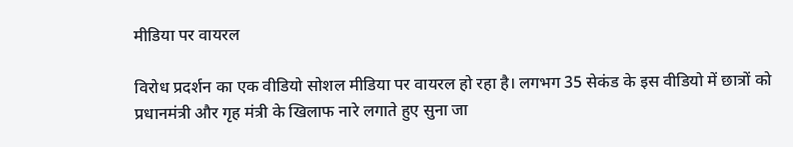मीडिया पर वायरल

विरोध प्रदर्शन का एक वीडियो सोशल मीडिया पर वायरल हो रहा है। लगभग 35 सेकंड के इस वीडियो में छात्रों को प्रधानमंत्री और गृह मंत्री के खिलाफ नारे लगाते हुए सुना जा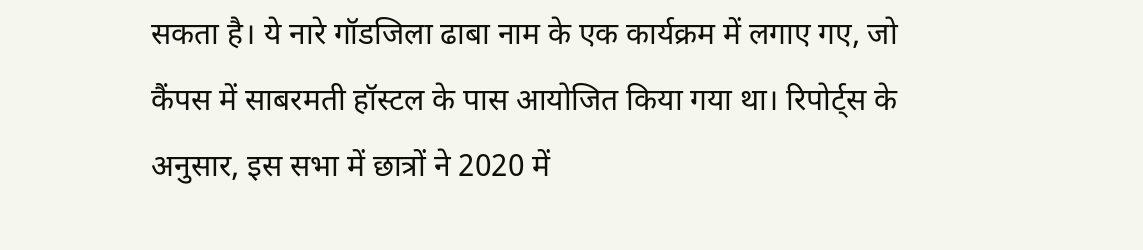सकता है। ये नारे गॉडजिला ढाबा नाम के एक कार्यक्रम में लगाए गए, जो कैंपस में साबरमती हॉस्टल के पास आयोजित किया गया था। रिपोर्ट्स के अनुसार, इस सभा में छात्रों ने 2020 में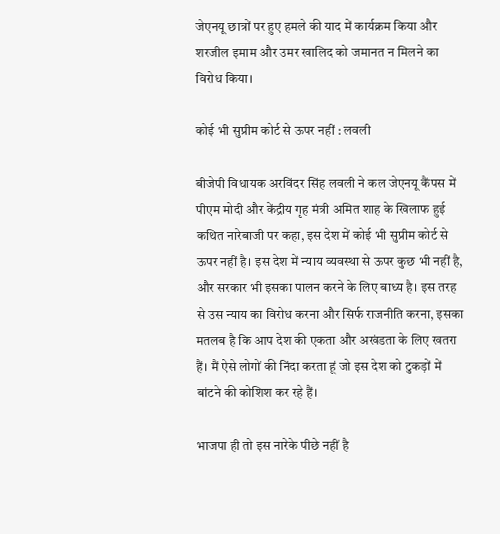जेएनयू छात्रों पर हुए हमले की याद में कार्यक्रम किया और शरजील इमाम और उमर खालिद को जमानत न मिलने का विरोध किया।

कोई भी सुप्रीम कोर्ट से ऊपर नहीं : लवली

बीजेपी विधायक अरविंदर सिंह लवली ने कल जेएनयू कैंपस में पीएम मोदी और केंद्रीय गृह मंत्री अमित शाह के खिलाफ हुई कथित नारेबाजी पर कहा, इस देश में कोई भी सुप्रीम कोर्ट से ऊपर नहीं है। इस देश में न्याय व्यवस्था से ऊपर कुछ भी नहीं है, और सरकार भी इसका पालन करने के लिए बाध्य है। इस तरह से उस न्याय का विरोध करना और सिर्फ राजनीति करना, इसका मतलब है कि आप देश की एकता और अखंडता के लिए खतरा हैं। मैं ऐसे लोगों की निंदा करता हूं जो इस देश को टुकड़ों में बांटने की कोशिश कर रहे हैं।

भाजपा ही तो इस नारेके पीछे नहीं है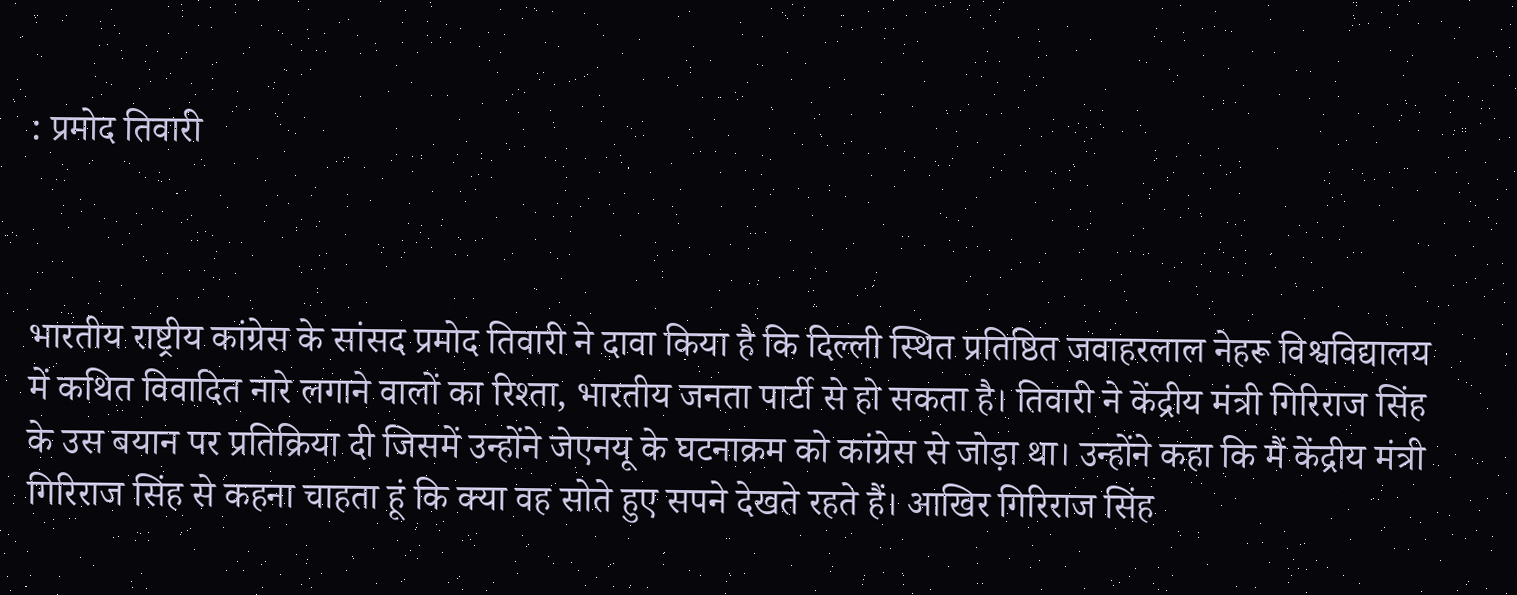: प्रमोद तिवारी



भारतीय राष्ट्रीय कांग्रेस के सांसद प्रमोद तिवारी ने दावा किया है कि दिल्ली स्थित प्रतिष्ठित जवाहरलाल नेहरू विश्वविद्यालय में कथित विवादित नारे लगाने वालों का रिश्ता, भारतीय जनता पार्टी से हो सकता है। तिवारी ने केंद्रीय मंत्री गिरिराज सिंह के उस बयान पर प्रतिक्रिया दी जिसमें उन्होंने जेएनयू के घटनाक्रम को कांग्रेस से जोड़ा था। उन्होंने कहा कि मैं केंद्रीय मंत्री गिरिराज सिंह से कहना चाहता हूं कि क्या वह सोते हुए सपने देखते रहते हैं। आखिर गिरिराज सिंह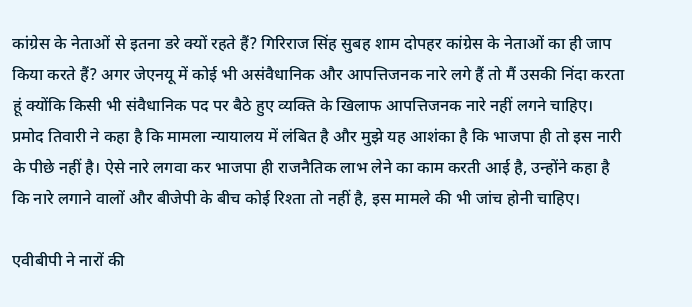कांग्रेस के नेताओं से इतना डरे क्यों रहते हैं? गिरिराज सिंह सुबह शाम दोपहर कांग्रेस के नेताओं का ही जाप किया करते हैं? अगर जेएनयू में कोई भी असंवैधानिक और आपत्तिजनक नारे लगे हैं तो मैं उसकी निंदा करता हूं क्योंकि किसी भी संवैधानिक पद पर बैठे हुए व्यक्ति के खिलाफ आपत्तिजनक नारे नहीं लगने चाहिए। प्रमोद तिवारी ने कहा है कि मामला न्यायालय में लंबित है और मुझे यह आशंका है कि भाजपा ही तो इस नारी के पीछे नहीं है। ऐसे नारे लगवा कर भाजपा ही राजनैतिक लाभ लेने का काम करती आई है, उन्होंने कहा है कि नारे लगाने वालों और बीजेपी के बीच कोई रिश्ता तो नहीं है, इस मामले की भी जांच होनी चाहिए।

एवीबीपी ने नारों की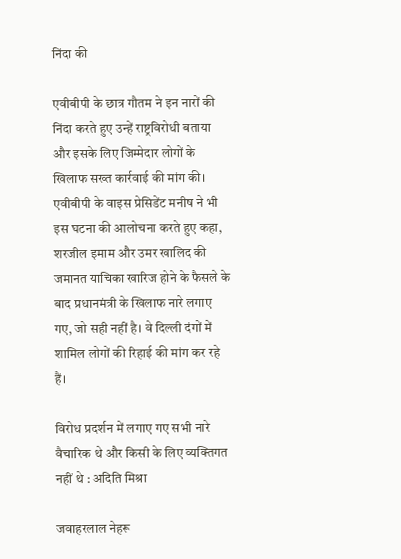निंदा की

एवीबीपी के छात्र गौतम ने इन नारों की निंदा करते हुए उन्हें राष्ट्रविरोधी बताया और इसके लिए जिम्मेदार लोगों के खिलाफ सख्त कार्रवाई की मांग की। एवीबीपी के वाइस प्रेसिडेंट मनीष ने भी इस घटना की आलोचना करते हुए कहा, शरजील इमाम और उमर खालिद की जमानत याचिका खारिज होने के फैसले के बाद प्रधानमंत्री के खिलाफ नारे लगाए गए, जो सही नहीं है। वे दिल्ली दंगों में शामिल लोगों की रिहाई की मांग कर रहे हैं।

विरोध प्रदर्शन में लगाए गए सभी नारे वैचारिक थे और किसी के लिए व्यक्तिगत नहीं थे : अदिति मिश्रा

जवाहरलाल नेहरू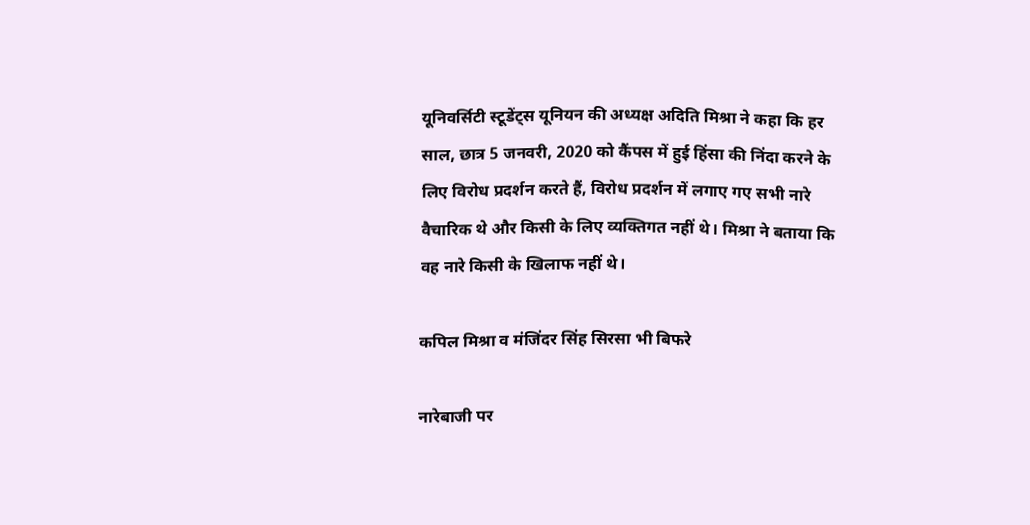यूनिवर्सिटी स्टूडेंट्स यूनियन की अध्यक्ष अदिति मिश्रा ने कहा कि हर साल, छात्र 5 जनवरी, 2020 को कैंपस में हुई हिंसा की निंदा करने के लिए विरोध प्रदर्शन करते हैं, विरोध प्रदर्शन में लगाए गए सभी नारे वैचारिक थे और किसी के लिए व्यक्तिगत नहीं थे। मिश्रा ने बताया कि वह नारे किसी के खिलाफ नहीं थे।

कपिल मिश्रा व मंजिंदर सिंह सिरसा भी बिफरे

नारेबाजी पर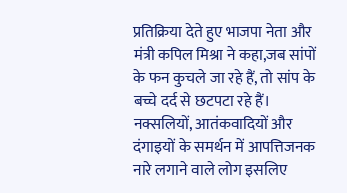प्रतिक्रिया देते हुए भाजपा नेता और मंत्री कपिल मिश्रा ने कहा,जब सांपों के फन कुचले जा रहे हैं, तो सांप के बच्चे दर्द से छटपटा रहे हैं। नक्सलियों, आतंकवादियों और दंगाइयों के समर्थन में आपत्तिजनक नारे लगाने वाले लोग इसलिए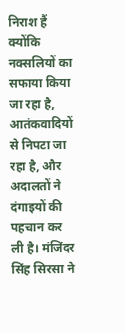निराश हैं क्योंकि नक्सलियों का सफाया किया जा रहा है, आतंकवादियों से निपटा जा रहा है, और अदालतों ने दंगाइयों की पहचान कर ली है। मंजिंदर सिंह सिरसा ने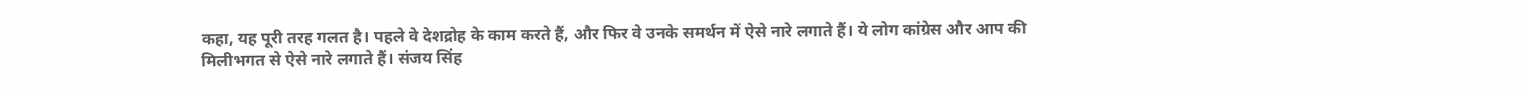कहा, यह पूरी तरह गलत है। पहले वे देशद्रोह के काम करते हैं, और फिर वे उनके समर्थन में ऐसे नारे लगाते हैं। ये लोग कांग्रेस और आप की मिलीभगत से ऐसे नारे लगाते हैं। संजय सिंह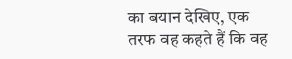का बयान देखिए, एक तरफ वह कहते हैं कि वह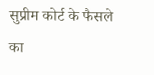सुप्रीम कोर्ट के फैसले का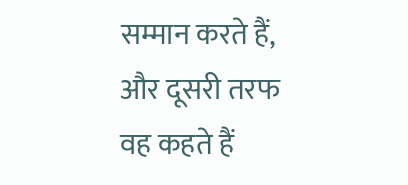सम्मान करते हैं, और दूसरी तरफ वह कहते हैं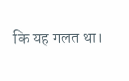कि यह गलत था।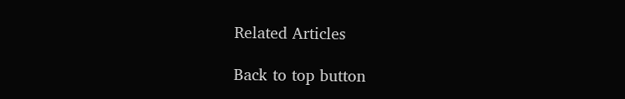Related Articles

Back to top button